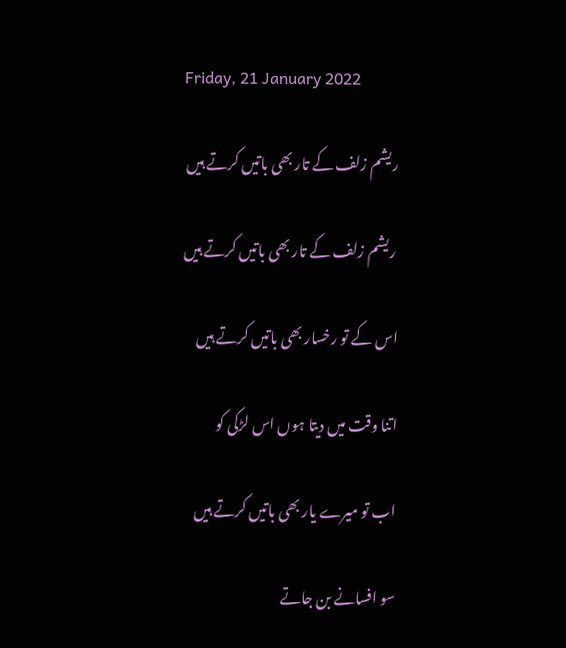Friday, 21 January 2022

ریشم زلف کے تار بھی باتیں کرتے ہیں

 ریشم زلف کے تار بھی باتیں کرتے ہیں

اس کے تو رخسار بھی باتیں کرتے ہیں

اتنا وقت میں دیتا ہوں اس لڑکی کو

اب تو میرے یار بھی باتیں کرتے ہیں

سو افسانے بن جاتے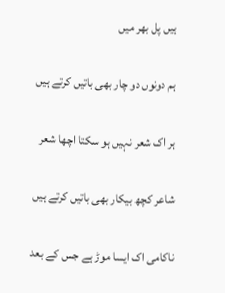ہیں پل بھر میں

ہم دونوں دو چار بھی باتیں کرتے ہیں

ہر اک شعر نہیں ہو سکتا اچھا شعر

شاعر کچھ بیکار بھی باتیں کرتے ہیں

ناکامی اک ایسا موڑ ہے جس کے بعد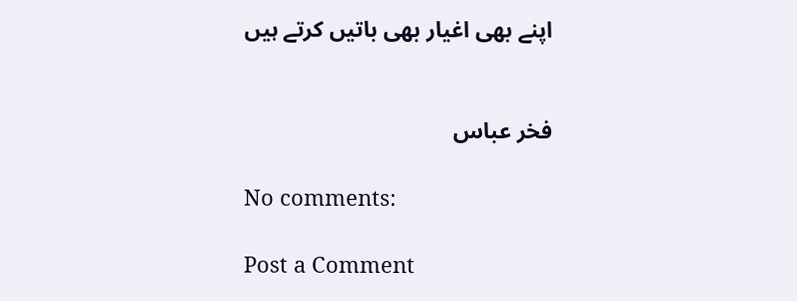اپنے بھی اغیار بھی باتیں کرتے ہیں


فخر عباس

No comments:

Post a Comment